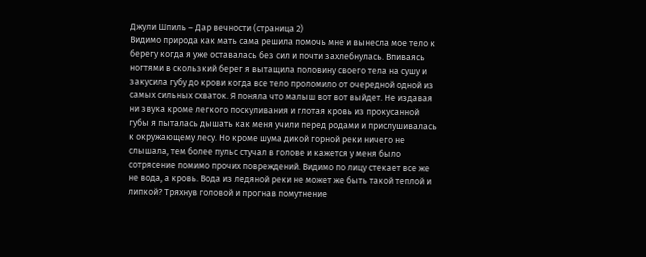Джули Шпиль – Дар вечности (страница 2)
Видимо природа как мать сама решила помочь мне и вынесла мое тело к берегу когда я уже оставалась без сил и почти захлебнулась. Впиваясь ногтями в скользкий берег я вытащила половину своего тела на сушу и закусила губу до крови когда все тело проломило от очередной одной из самых сильных схваток. Я поняла что малыш вот вот выйдет. Не издавая ни звука кроме легкого поскуливания и глотая кровь из прокусанной губы я пыталась дышать как меня учили перед родами и прислушивалась к окружающему лесу. Но кроме шума дикой горной реки ничего не слышала, тем более пульс стучал в голове и кажется у меня было сотрясение помимо прочих повреждений. Видимо по лицу стекает все же не вода, а кровь. Вода из ледяной реки не может же быть такой теплой и липкой? Тряхнув головой и прогнав помутнение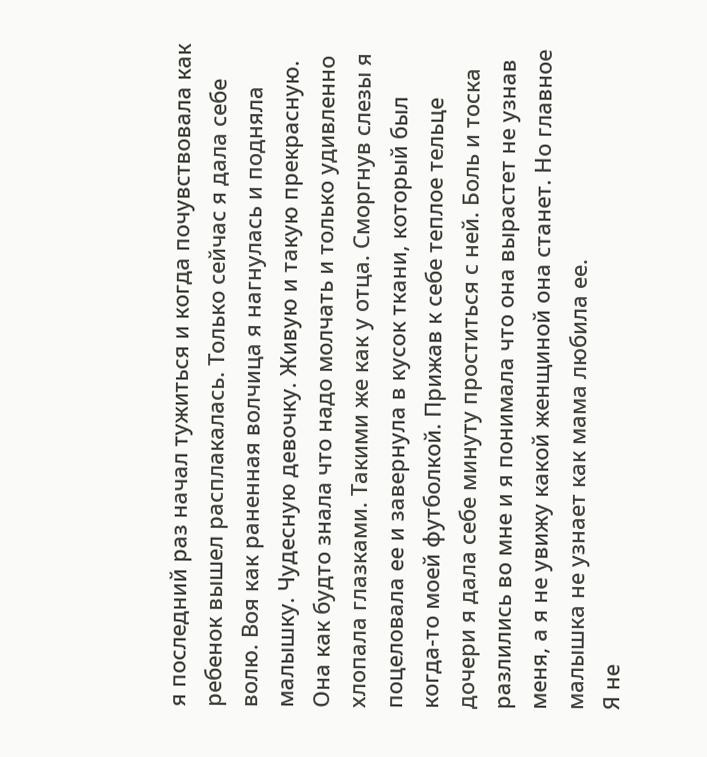я последний раз начал тужиться и когда почувствовала как ребенок вышел расплакалась. Только сейчас я дала себе волю. Воя как раненная волчица я нагнулась и подняла малышку. Чудесную девочку. Живую и такую прекрасную. Она как будто знала что надо молчать и только удивленно хлопала глазками. Такими же как у отца. Сморгнув слезы я поцеловала ее и завернула в кусок ткани, который был когда-то моей футболкой. Прижав к себе теплое тельце дочери я дала себе минуту проститься с ней. Боль и тоска разлились во мне и я понимала что она вырастет не узнав меня, а я не увижу какой женщиной она станет. Но главное малышка не узнает как мама любила ее.
Я не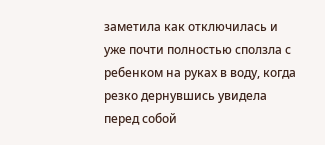заметила как отключилась и уже почти полностью сползла с ребенком на руках в воду, когда резко дернувшись увидела перед собой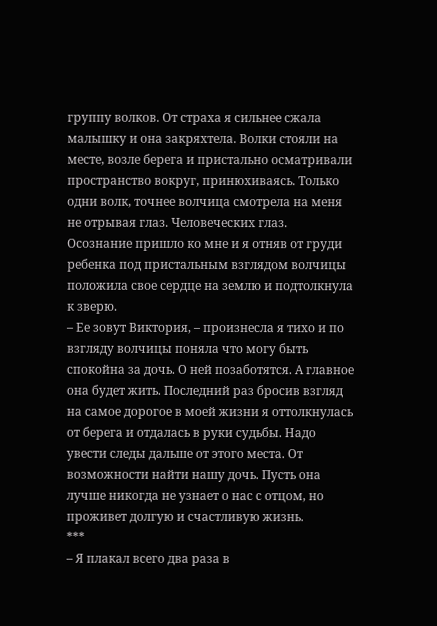группу волков. От страха я сильнее сжала малышку и она закряхтела. Волки стояли на месте, возле берега и пристально осматривали пространство вокруг, принюхиваясь. Только одни волк, точнее волчица смотрела на меня не отрывая глаз. Человеческих глаз. Осознание пришло ко мне и я отняв от груди ребенка под пристальным взглядом волчицы положила свое сердце на землю и подтолкнула к зверю.
– Ее зовут Виктория, – произнесла я тихо и по взгляду волчицы поняла что могу быть спокойна за дочь. О ней позаботятся. А главное она будет жить. Последний раз бросив взгляд на самое дорогое в моей жизни я оттолкнулась от берега и отдалась в руки судьбы. Надо увести следы дальше от этого места. От возможности найти нашу дочь. Пусть она лучше никогда не узнает о нас с отцом, но проживет долгую и счастливую жизнь.
***
– Я плакал всего два раза в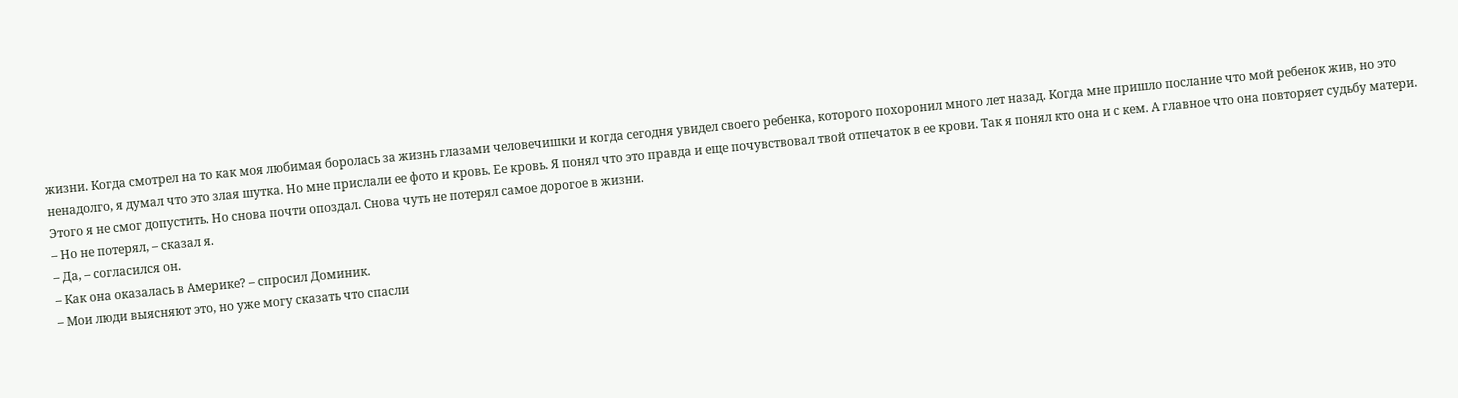жизни. Когда смотрел на то как моя любимая боролась за жизнь глазами человечишки и когда сегодня увидел своего ребенка, которого похоронил много лет назад. Когда мне пришло послание что мой ребенок жив, но это ненадолго, я думал что это злая шутка. Но мне прислали ее фото и кровь. Ее кровь. Я понял что это правда и еще почувствовал твой отпечаток в ее крови. Так я понял кто она и с кем. А главное что она повторяет судьбу матери. Этого я не смог допустить. Но снова почти опоздал. Снова чуть не потерял самое дорогое в жизни.
– Но не потерял, – сказал я.
– Да, – согласился он.
– Как она оказалась в Америке? – спросил Доминик.
– Мои люди выясняют это, но уже могу сказать что спасли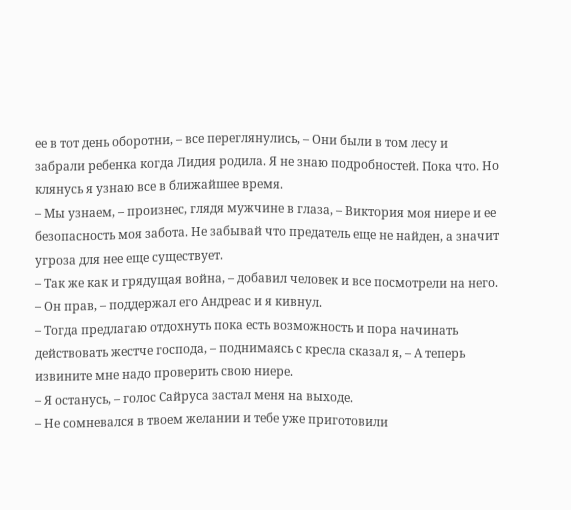ее в тот день оборотни, – все переглянулись, – Они были в том лесу и забрали ребенка когда Лидия родила. Я не знаю подробностей. Пока что. Но клянусь я узнаю все в ближайшее время.
– Мы узнаем, – произнес, глядя мужчине в глаза, – Виктория моя ниере и ее безопасность моя забота. Не забывай что предатель еще не найден, а значит угроза для нее еще существует.
– Так же как и грядущая война, – добавил человек и все посмотрели на него.
– Он прав, – поддержал его Андреас и я кивнул.
– Тогда предлагаю отдохнуть пока есть возможность и пора начинать действовать жестче господа, – поднимаясь с кресла сказал я, – А теперь извините мне надо проверить свою ниере.
– Я останусь, – голос Сайруса застал меня на выходе.
– Не сомневался в твоем желании и тебе уже приготовили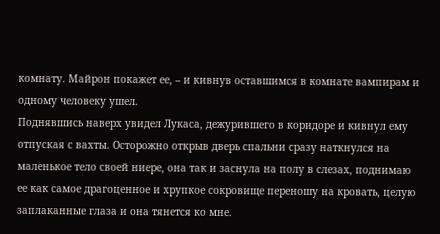комнату. Майрон покажет ее, – и кивнув оставшимся в комнате вампирам и одному человеку ушел.
Поднявшись наверх увидел Лукаса, дежурившего в коридоре и кивнул ему отпуская с вахты. Осторожно открыв дверь спальни сразу наткнулся на маленькое тело своей ниере, она так и заснула на полу в слезах, поднимаю ее как самое драгоценное и хрупкое сокровище переношу на кровать, целую заплаканные глаза и она тянется ко мне.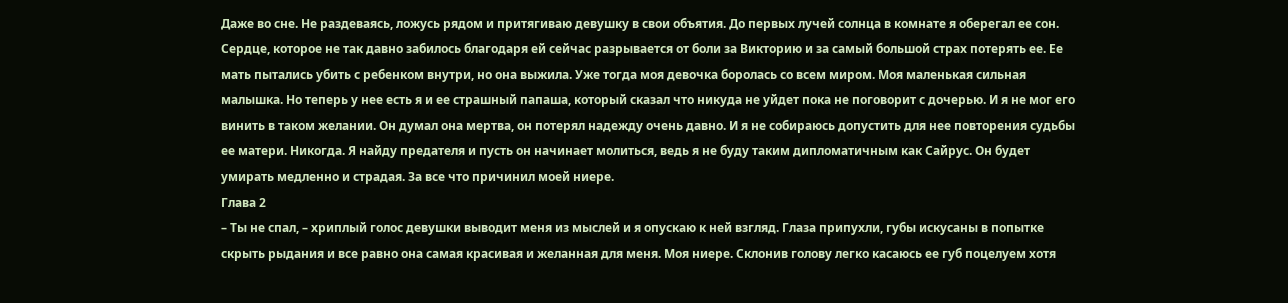Даже во сне. Не раздеваясь, ложусь рядом и притягиваю девушку в свои объятия. До первых лучей солнца в комнате я оберегал ее сон. Сердце, которое не так давно забилось благодаря ей сейчас разрывается от боли за Викторию и за самый большой страх потерять ее. Ее мать пытались убить с ребенком внутри, но она выжила. Уже тогда моя девочка боролась со всем миром. Моя маленькая сильная малышка. Но теперь у нее есть я и ее страшный папаша, который сказал что никуда не уйдет пока не поговорит с дочерью. И я не мог его винить в таком желании. Он думал она мертва, он потерял надежду очень давно. И я не собираюсь допустить для нее повторения судьбы ее матери. Никогда. Я найду предателя и пусть он начинает молиться, ведь я не буду таким дипломатичным как Сайрус. Он будет умирать медленно и страдая. За все что причинил моей ниере.
Глава 2
– Ты не спал, – хриплый голос девушки выводит меня из мыслей и я опускаю к ней взгляд. Глаза припухли, губы искусаны в попытке скрыть рыдания и все равно она самая красивая и желанная для меня. Моя ниере. Склонив голову легко касаюсь ее губ поцелуем хотя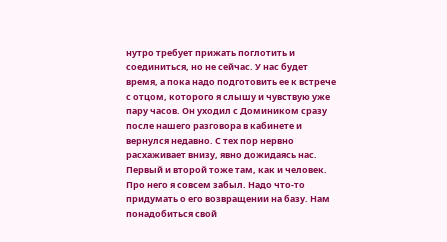нутро требует прижать поглотить и соединиться, но не сейчас. У нас будет время, а пока надо подготовить ее к встрече с отцом, которого я слышу и чувствую уже пару часов. Он уходил с Домиником сразу после нашего разговора в кабинете и вернулся недавно. С тех пор нервно расхаживает внизу, явно дожидаясь нас. Первый и второй тоже там, как и человек. Про него я совсем забыл. Надо что-то придумать о его возвращении на базу. Нам понадобиться свой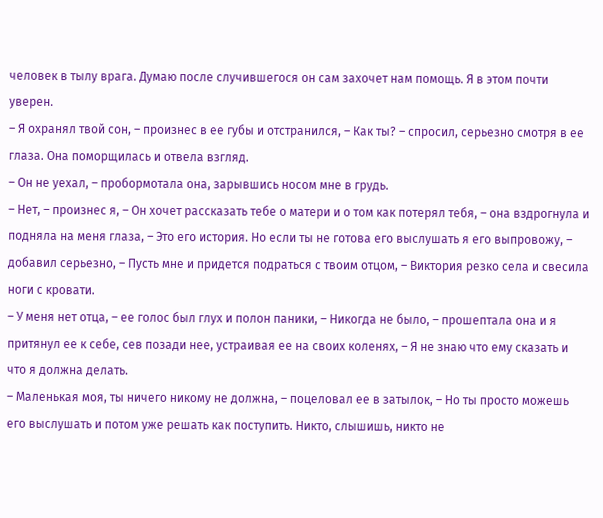человек в тылу врага. Думаю после случившегося он сам захочет нам помощь. Я в этом почти уверен.
– Я охранял твой сон, – произнес в ее губы и отстранился, – Как ты? – спросил, серьезно смотря в ее глаза. Она поморщилась и отвела взгляд.
– Он не уехал, – пробормотала она, зарывшись носом мне в грудь.
– Нет, – произнес я, – Он хочет рассказать тебе о матери и о том как потерял тебя, – она вздрогнула и подняла на меня глаза, – Это его история. Но если ты не готова его выслушать я его выпровожу, – добавил серьезно, – Пусть мне и придется подраться с твоим отцом, – Виктория резко села и свесила ноги с кровати.
– У меня нет отца, – ее голос был глух и полон паники, – Никогда не было, – прошептала она и я притянул ее к себе, сев позади нее, устраивая ее на своих коленях, – Я не знаю что ему сказать и что я должна делать.
– Маленькая моя, ты ничего никому не должна, – поцеловал ее в затылок, – Но ты просто можешь его выслушать и потом уже решать как поступить. Никто, слышишь, никто не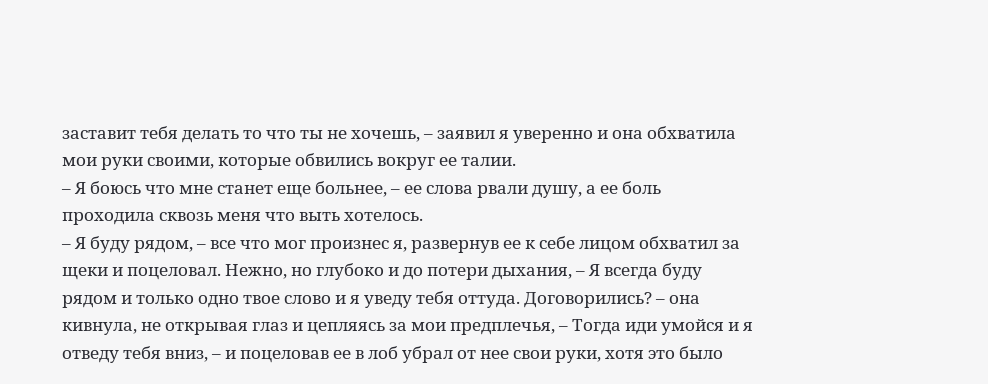заставит тебя делать то что ты не хочешь, – заявил я уверенно и она обхватила мои руки своими, которые обвились вокруг ее талии.
– Я боюсь что мне станет еще больнее, – ее слова рвали душу, а ее боль проходила сквозь меня что выть хотелось.
– Я буду рядом, – все что мог произнес я, развернув ее к себе лицом обхватил за щеки и поцеловал. Нежно, но глубоко и до потери дыхания, – Я всегда буду рядом и только одно твое слово и я уведу тебя оттуда. Договорились? – она кивнула, не открывая глаз и цепляясь за мои предплечья, – Тогда иди умойся и я отведу тебя вниз, – и поцеловав ее в лоб убрал от нее свои руки, хотя это было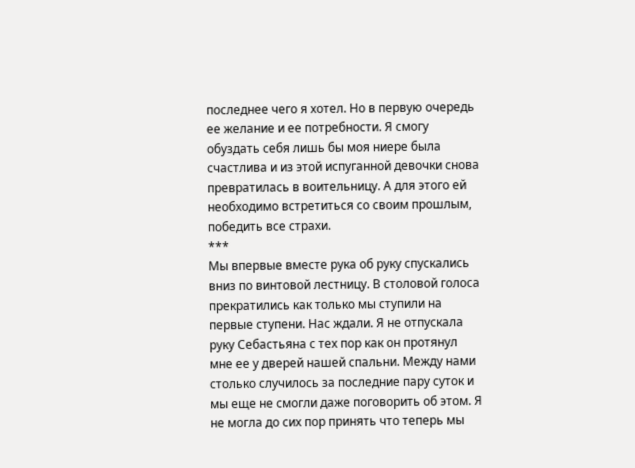последнее чего я хотел. Но в первую очередь ее желание и ее потребности. Я смогу обуздать себя лишь бы моя ниере была счастлива и из этой испуганной девочки снова превратилась в воительницу. А для этого ей необходимо встретиться со своим прошлым, победить все страхи.
***
Мы впервые вместе рука об руку спускались вниз по винтовой лестницу. В столовой голоса прекратились как только мы ступили на первые ступени. Нас ждали. Я не отпускала руку Себастьяна с тех пор как он протянул мне ее у дверей нашей спальни. Между нами столько случилось за последние пару суток и мы еще не смогли даже поговорить об этом. Я не могла до сих пор принять что теперь мы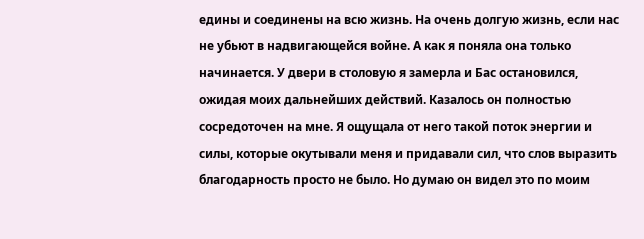едины и соединены на всю жизнь. На очень долгую жизнь, если нас не убьют в надвигающейся войне. А как я поняла она только начинается. У двери в столовую я замерла и Бас остановился, ожидая моих дальнейших действий. Казалось он полностью сосредоточен на мне. Я ощущала от него такой поток энергии и силы, которые окутывали меня и придавали сил, что слов выразить благодарность просто не было. Но думаю он видел это по моим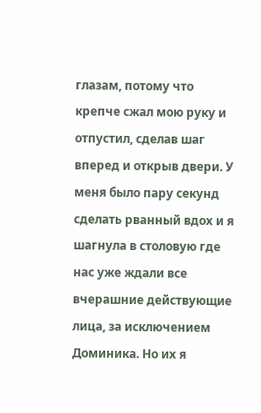глазам, потому что крепче сжал мою руку и отпустил, сделав шаг вперед и открыв двери. У меня было пару секунд сделать рванный вдох и я шагнула в столовую где нас уже ждали все вчерашние действующие лица, за исключением Доминика. Но их я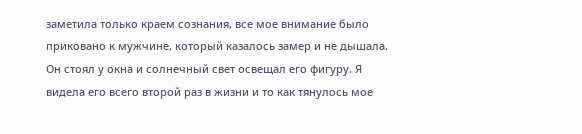заметила только краем сознания, все мое внимание было приковано к мужчине, который казалось замер и не дышала. Он стоял у окна и солнечный свет освещал его фигуру. Я видела его всего второй раз в жизни и то как тянулось мое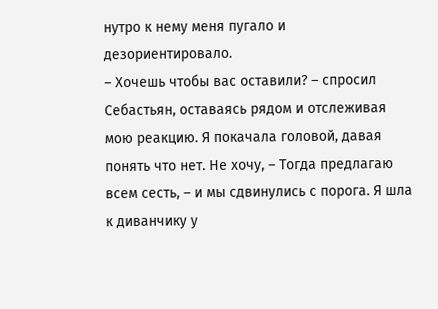нутро к нему меня пугало и дезориентировало.
– Хочешь чтобы вас оставили? – спросил Себастьян, оставаясь рядом и отслеживая мою реакцию. Я покачала головой, давая понять что нет. Не хочу, – Тогда предлагаю всем сесть, – и мы сдвинулись с порога. Я шла к диванчику у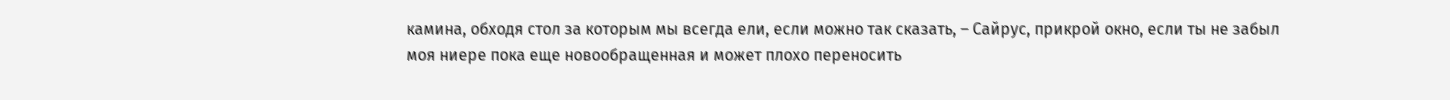камина, обходя стол за которым мы всегда ели, если можно так сказать, – Сайрус, прикрой окно, если ты не забыл моя ниере пока еще новообращенная и может плохо переносить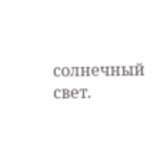солнечный свет.